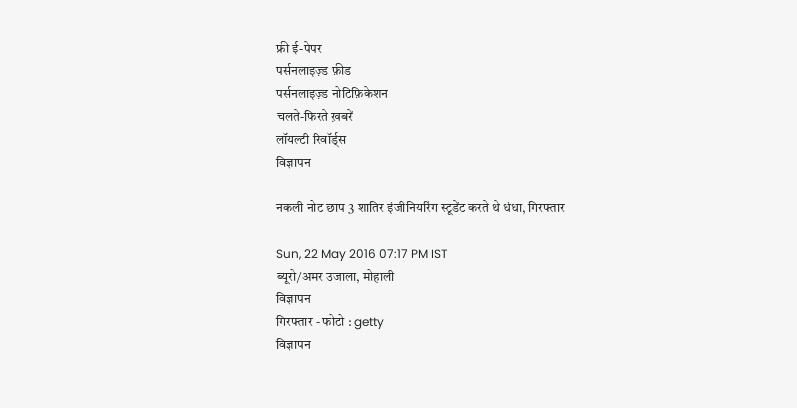फ्री ई-पेपर
पर्सनलाइज़्ड फ़ीड
पर्सनलाइज़्ड नोटिफ़िकेशन
चलते-फिरते ख़बरें
लॉयल्टी रिवॉर्ड्स
विज्ञापन

नकली नोट छाप 3 शातिर इंजीनियरिंग स्टूडेंट करते थे धंधा, गिरफ्तार

Sun, 22 May 2016 07:17 PM IST
ब्यूरो/अमर उजाला, मोहाली
विज्ञापन
गिरफ्तार - फोटो : getty
विज्ञापन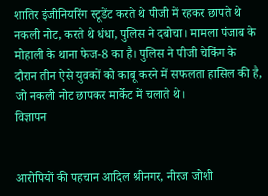शातिर इंजीनियरिंग स्टूडेंट करते थे पीजी में रहकर छापते थे नकली नोट, करते थे धंधा, पुलिस ने‌ दबोचा। मामला पंजाब के मोहाली के थाना फेज-8 का है। पुलिस ने पीजी चेकिंग के दौरान तीन ऐसे युवकों को काबू करने में सफलता हासिल की है, जो नकली नोट छापकर मार्केट में चलाते थे।
विज्ञापन


आरोपियों की पहचान आदिल श्रीनगर, नीरज जोशी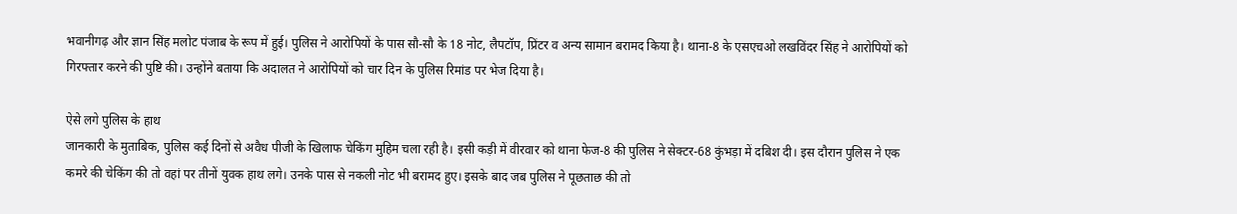भवानीगढ़ और ज्ञान सिंह मलोट पंजाब के रूप में हुई। पुलिस ने आरोपियों के पास सौ-सौ के 18 नोट, लैपटॉप, प्रिंटर व अन्य सामान बरामद किया है। थाना-8 के एसएचओ लखविंदर सिंह ने आरोपियों को गिरफ्तार करने की पुष्टि की। उन्होंने बताया कि अदालत ने आरोपियों को चार दिन के पुलिस रिमांड पर भेज दिया है।

ऐसे लगे पुलिस के हाथ
जानकारी के मुताबिक, पुलिस कई दिनों से अवैध पीजी के खिलाफ चेकिंग मुहिम चला रही है। इसी कड़ी में वीरवार को थाना फेज-8 की पुलिस ने सेक्टर-68 कुंभड़ा में दबिश दी। इस दौरान पुलिस ने एक कमरे की चेकिंग की तो वहां पर तीनों युवक हाथ लगे। उनके पास से नकली नोट भी बरामद हुए। इसके बाद जब पुलिस ने पूछताछ की तो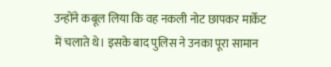उन्होंने कबूल लिया कि वह नकली नोट छापकर मार्केट में चलाते थे। इसके बाद पुलिस ने उनका पूरा सामान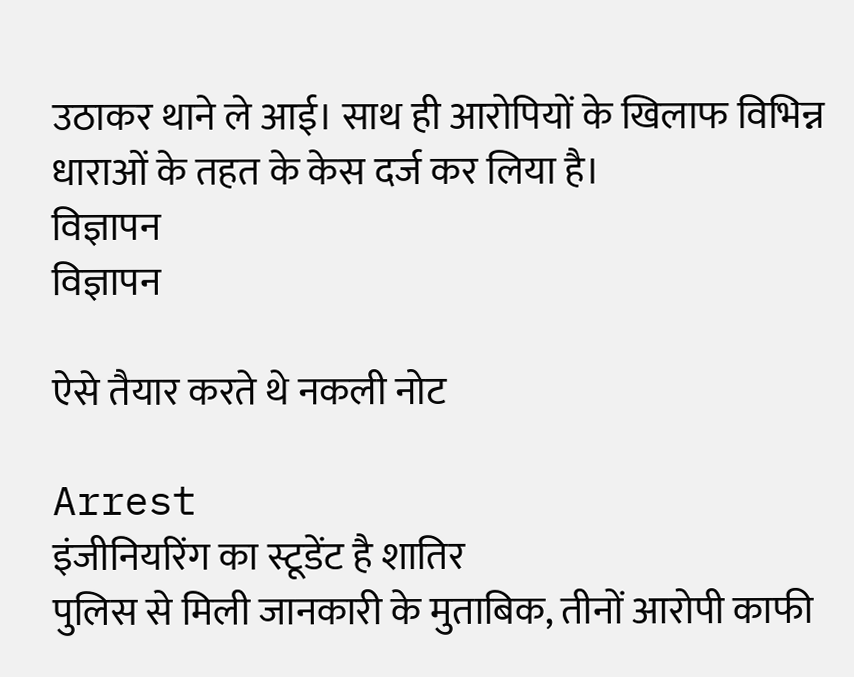उठाकर थाने ले आई। साथ ही आरोपियों के खिलाफ विभिन्न धाराओं के तहत के केस दर्ज कर लिया है।
विज्ञापन
विज्ञापन

ऐसे तैयार करते थे नकली नोट

Arrest
इंजीनियरिंग का स्टूडेंट है शातिर
पुलिस से मिली जानकारी के मुताबिक, तीनों आरोपी काफी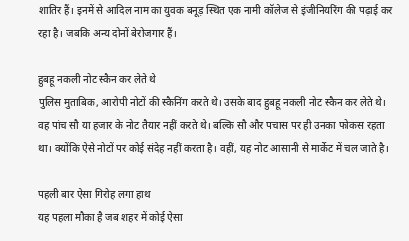शातिर हैं। इनमें से आदिल नाम का युवक बनूड़ स्थित एक नामी कॉलेज से इंजीनियरिंग की पढ़ाई कर रहा है। जबकि अन्य दोनों बेरोजगार हैं।

हुबहू नकली नोट स्कैन कर लेते थे
पुलिस मुताबिक, आरोपी नोटों की स्कैनिंग करते थे। उसके बाद हुबहू नकली नोट स्कैन कर लेते थे। वह पांच सौ या हजार के नोट तैयार नहीं करते थे। बल्कि सौ और पचास पर ही उनका फोकस रहता था। क्योंकि ऐसे नोटों पर कोई संदेह नहीं करता है। वहीं, यह नोट आसानी से मार्केट में चल जाते है।

पहली बार ऐसा गिरोह लगा हाथ
यह पहला मौका है जब शहर में कोई ऐसा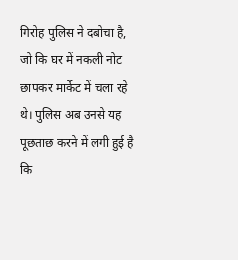गिरोह पुलिस ने दबोचा है, जो कि घर में नकली नोट छापकर मार्केट में चला रहे थे। पुलिस अब उनसे यह पूछताछ करने में लगी हुई है कि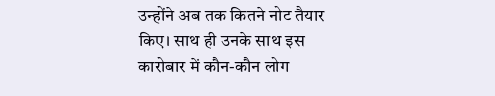उन्होंने अब तक कितने नोट तैयार किए। साथ ही उनके साथ इस कारोबार में कौन-कौन लोग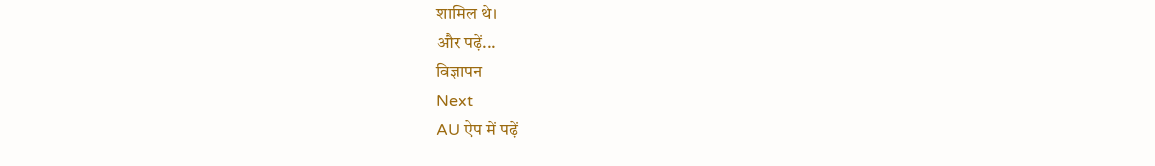शामिल थे।
और पढ़ें...
विज्ञापन
Next
AU ऐप में पढ़ें